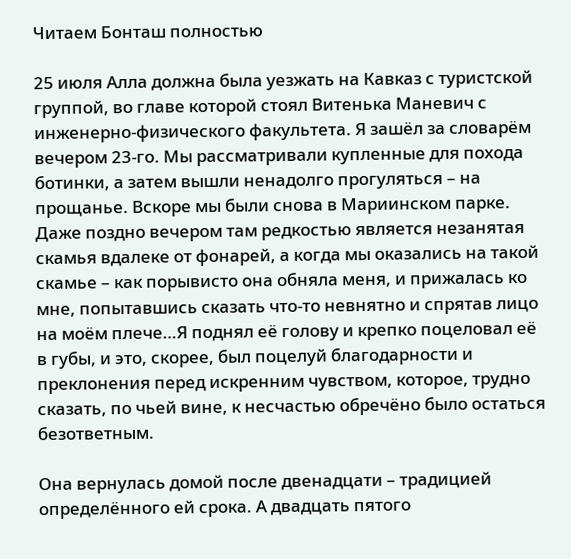Читаем Бонташ полностью

25 июля Алла должна была уезжать на Кавказ с туристской группой, во главе которой стоял Витенька Маневич с инженерно-физического факультета. Я зашёл за словарём вечером 23-го. Мы рассматривали купленные для похода ботинки, а затем вышли ненадолго прогуляться – на прощанье. Вскоре мы были снова в Мариинском парке. Даже поздно вечером там редкостью является незанятая скамья вдалеке от фонарей, а когда мы оказались на такой скамье – как порывисто она обняла меня, и прижалась ко мне, попытавшись сказать что-то невнятно и спрятав лицо на моём плече…Я поднял её голову и крепко поцеловал её в губы, и это, скорее, был поцелуй благодарности и преклонения перед искренним чувством, которое, трудно сказать, по чьей вине, к несчастью обречёно было остаться безответным.

Она вернулась домой после двенадцати – традицией определённого ей срока. А двадцать пятого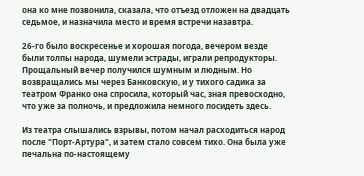она ко мне позвонила, сказала, что отъезд отложен на двадцать седьмое, и назначила место и время встречи назавтра.

26-го было воскресенье и хорошая погода, вечером везде были толпы народа, шумели эстрады, играли репродукторы. Прощальный вечер получился шумным и людным. Но возвращались мы через Банковскую, и у тихого садика за театром Франко она спросила, который час, зная превосходно, что уже за полночь, и предложила немного посидеть здесь.

Из театра слышались взрывы, потом начал расходиться народ после "Порт-Артура", и затем стало совсем тихо. Она была уже печальна по-настоящему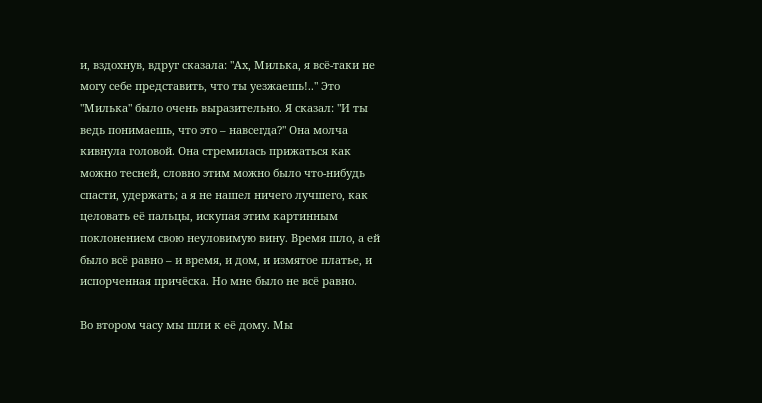и, вздохнув, вдруг сказала: "Ах, Милька, я всё-таки не могу себе представить, что ты уезжаешь!.." Это "Милька" было очень выразительно. Я сказал: "И ты ведь понимаешь, что это – навсегда?" Она молча кивнула головой. Она стремилась прижаться как можно тесней, словно этим можно было что-нибудь спасти, удержать; а я не нашел ничего лучшего, как целовать её пальцы, искупая этим картинным поклонением свою неуловимую вину. Время шло, а ей было всё равно – и время, и дом, и измятое платье, и испорченная причёска. Но мне было не всё равно.

Во втором часу мы шли к её дому. Мы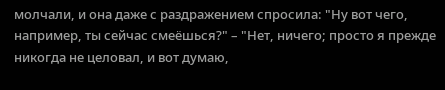молчали, и она даже с раздражением спросила: "Ну вот чего, например, ты сейчас смеёшься?" – "Нет, ничего; просто я прежде никогда не целовал, и вот думаю,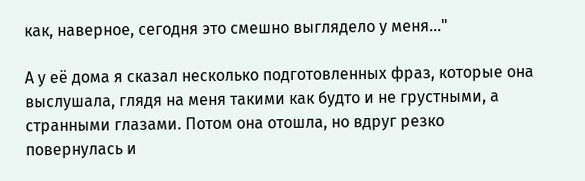как, наверное, сегодня это смешно выглядело у меня…"

А у её дома я сказал несколько подготовленных фраз, которые она выслушала, глядя на меня такими как будто и не грустными, а странными глазами. Потом она отошла, но вдруг резко повернулась и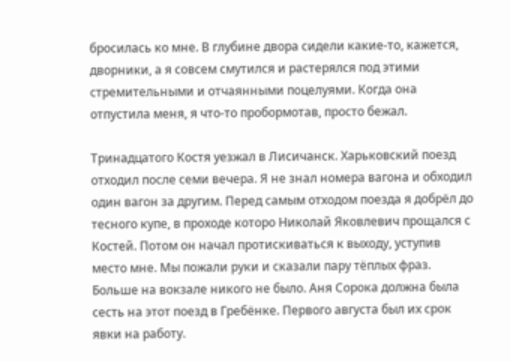бросилась ко мне. В глубине двора сидели какие-то, кажется, дворники, а я совсем смутился и растерялся под этими стремительными и отчаянными поцелуями. Когда она отпустила меня, я что-то пробормотав, просто бежал.

Тринадцатого Костя уезжал в Лисичанск. Харьковский поезд отходил после семи вечера. Я не знал номера вагона и обходил один вагон за другим. Перед самым отходом поезда я добрёл до тесного купе, в проходе которо Николай Яковлевич прощался с Костей. Потом он начал протискиваться к выходу, уступив место мне. Мы пожали руки и сказали пару тёплых фраз. Больше на вокзале никого не было. Аня Сорока должна была сесть на этот поезд в Гребёнке. Первого августа был их срок явки на работу.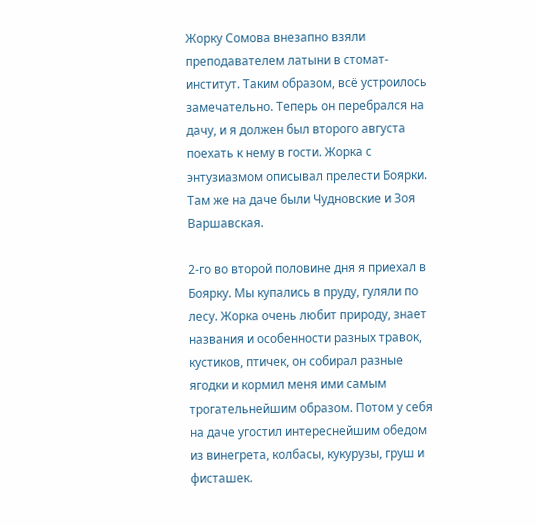Жорку Сомова внезапно взяли преподавателем латыни в стомат-институт. Таким образом, всё устроилось замечательно. Теперь он перебрался на дачу, и я должен был второго августа поехать к нему в гости. Жорка с энтузиазмом описывал прелести Боярки. Там же на даче были Чудновские и Зоя Варшавская.

2-го во второй половине дня я приехал в Боярку. Мы купались в пруду, гуляли по лесу. Жорка очень любит природу, знает названия и особенности разных травок, кустиков, птичек, он собирал разные ягодки и кормил меня ими самым трогательнейшим образом. Потом у себя на даче угостил интереснейшим обедом из винегрета, колбасы, кукурузы, груш и фисташек.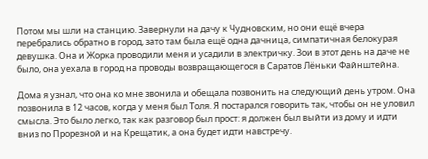Потом мы шли на станцию. Завернули на дачу к Чудновским, но они ещё вчера перебрались обратно в город, зато там была ещё одна дачница, симпатичная белокурая девушка. Она и Жорка проводили меня и усадили в электричку. Зои в этот день на даче не было, она уехала в город на проводы возвращающегося в Саратов Лёньки Файнштейна.

Дома я узнал, что она ко мне звонила и обещала позвонить на следующий день утром. Она позвонила в 12 часов, когда у меня был Толя. Я постарался говорить так, чтобы он не уловил смысла. Это было легко, так как разговор был прост: я должен был выйти из дому и идти вниз по Прорезной и на Крещатик, а она будет идти навстречу.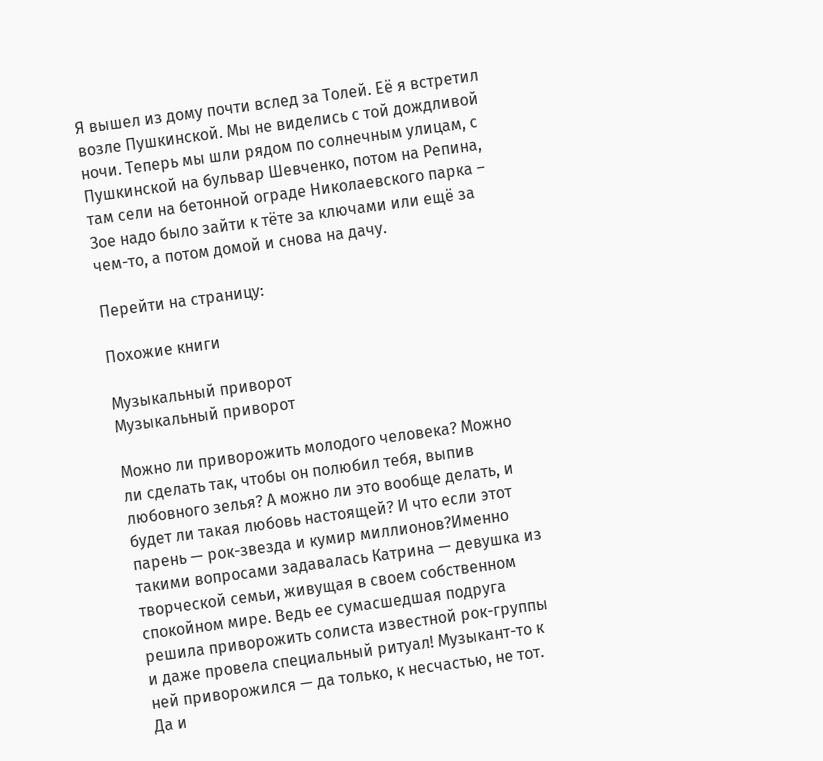Я вышел из дому почти вслед за Толей. Её я встретил возле Пушкинской. Мы не виделись с той дождливой ночи. Теперь мы шли рядом по солнечным улицам, с Пушкинской на бульвар Шевченко, потом на Репина, там сели на бетонной ограде Николаевского парка – Зое надо было зайти к тёте за ключами или ещё за чем-то, а потом домой и снова на дачу.

Перейти на страницу:

Похожие книги

Музыкальный приворот
Музыкальный приворот

Можно ли приворожить молодого человека? Можно ли сделать так, чтобы он полюбил тебя, выпив любовного зелья? А можно ли это вообще делать, и будет ли такая любовь настоящей? И что если этот парень — рок-звезда и кумир миллионов?Именно такими вопросами задавалась Катрина — девушка из творческой семьи, живущая в своем собственном спокойном мире. Ведь ее сумасшедшая подруга решила приворожить солиста известной рок-группы и даже провела специальный ритуал! Музыкант-то к ней приворожился — да только, к несчастью, не тот. Да и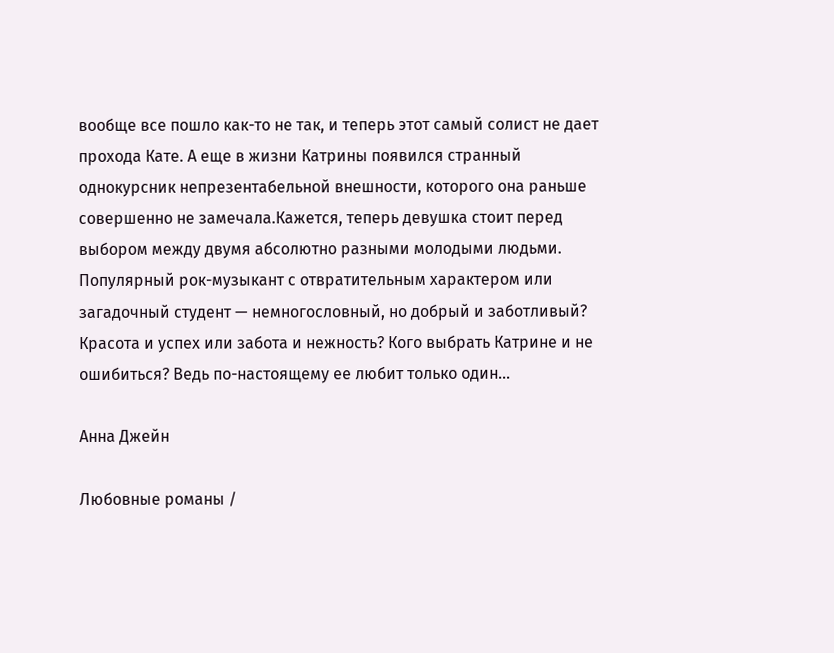вообще все пошло как-то не так, и теперь этот самый солист не дает прохода Кате. А еще в жизни Катрины появился странный однокурсник непрезентабельной внешности, которого она раньше совершенно не замечала.Кажется, теперь девушка стоит перед выбором между двумя абсолютно разными молодыми людьми. Популярный рок-музыкант с отвратительным характером или загадочный студент — немногословный, но добрый и заботливый? Красота и успех или забота и нежность? Кого выбрать Катрине и не ошибиться? Ведь по-настоящему ее любит только один…

Анна Джейн

Любовные романы /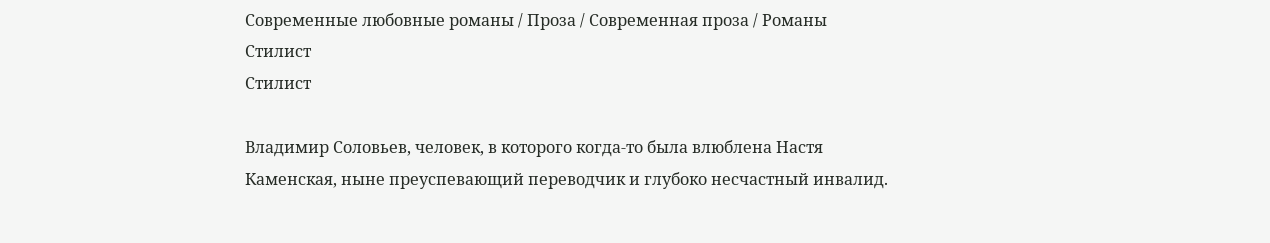Современные любовные романы / Проза / Современная проза / Романы
Стилист
Стилист

Владимир Соловьев, человек, в которого когда-то была влюблена Настя Каменская, ныне преуспевающий переводчик и глубоко несчастный инвалид.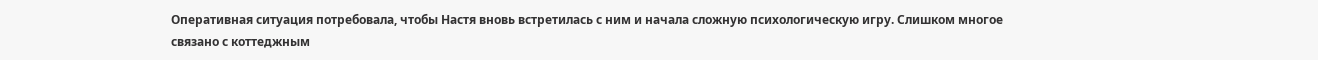Оперативная ситуация потребовала, чтобы Настя вновь встретилась с ним и начала сложную психологическую игру. Слишком многое связано с коттеджным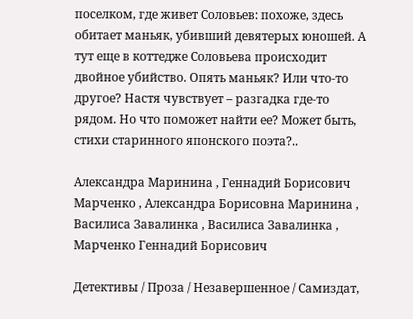поселком, где живет Соловьев: похоже, здесь обитает маньяк, убивший девятерых юношей. А тут еще в коттедже Соловьева происходит двойное убийство. Опять маньяк? Или что-то другое? Настя чувствует – разгадка где-то рядом. Но что поможет найти ее? Может быть, стихи старинного японского поэта?..

Александра Маринина , Геннадий Борисович Марченко , Александра Борисовна Маринина , Василиса Завалинка , Василиса Завалинка , Марченко Геннадий Борисович

Детективы / Проза / Незавершенное / Самиздат,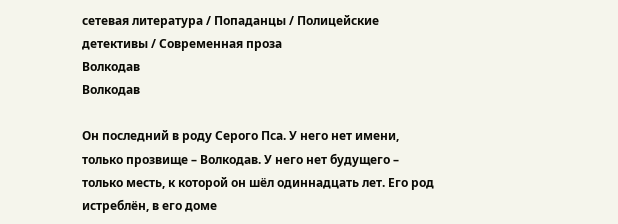сетевая литература / Попаданцы / Полицейские детективы / Современная проза
Волкодав
Волкодав

Он последний в роду Серого Пса. У него нет имени, только прозвище – Волкодав. У него нет будущего – только месть, к которой он шёл одиннадцать лет. Его род истреблён, в его доме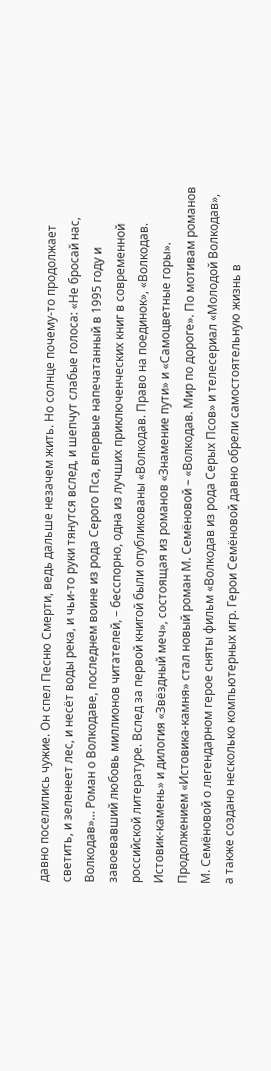давно поселились чужие. Он спел Песню Смерти, ведь дальше незачем жить. Но солнце почему-то продолжает светить, и зеленеет лес, и несёт воды река, и чьи-то руки тянутся вслед, и шепчут слабые голоса: «Не бросай нас, Волкодав»… Роман о Волкодаве, последнем воине из рода Серого Пса, впервые напечатанный в 1995 году и завоевавший любовь миллионов читателей, – бесспорно, одна из лучших приключенческих книг в современной российской литературе. Вслед за первой книгой были опубликованы «Волкодав. Право на поединок», «Волкодав. Истовик-камень» и дилогия «Звёздный меч», состоящая из романов «Знамение пути» и «Самоцветные горы». Продолжением «Истовика-камня» стал новый роман М. Семёновой – «Волкодав. Мир по дороге». По мотивам романов М. Семёновой о легендарном герое сняты фильм «Волкодав из рода Серых Псов» и телесериал «Молодой Волкодав», а также создано несколько компьютерных игр. Герои Семёновой давно обрели самостоятельную жизнь в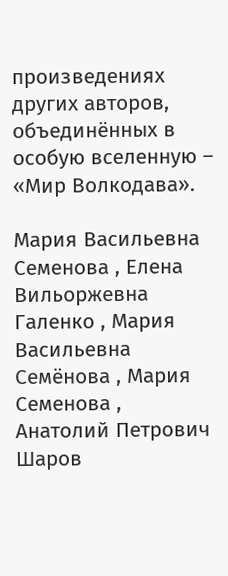произведениях других авторов, объединённых в особую вселенную – «Мир Волкодава».

Мария Васильевна Семенова , Елена Вильоржевна Галенко , Мария Васильевна Семёнова , Мария Семенова , Анатолий Петрович Шаров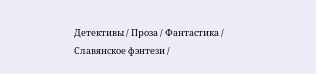Детективы / Проза / Фантастика / Славянское фэнтези /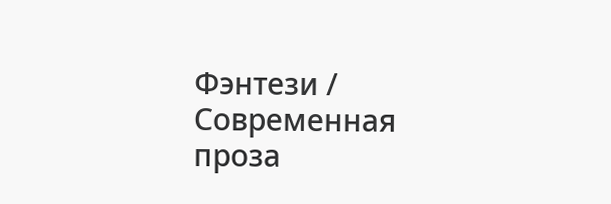Фэнтези / Современная проза